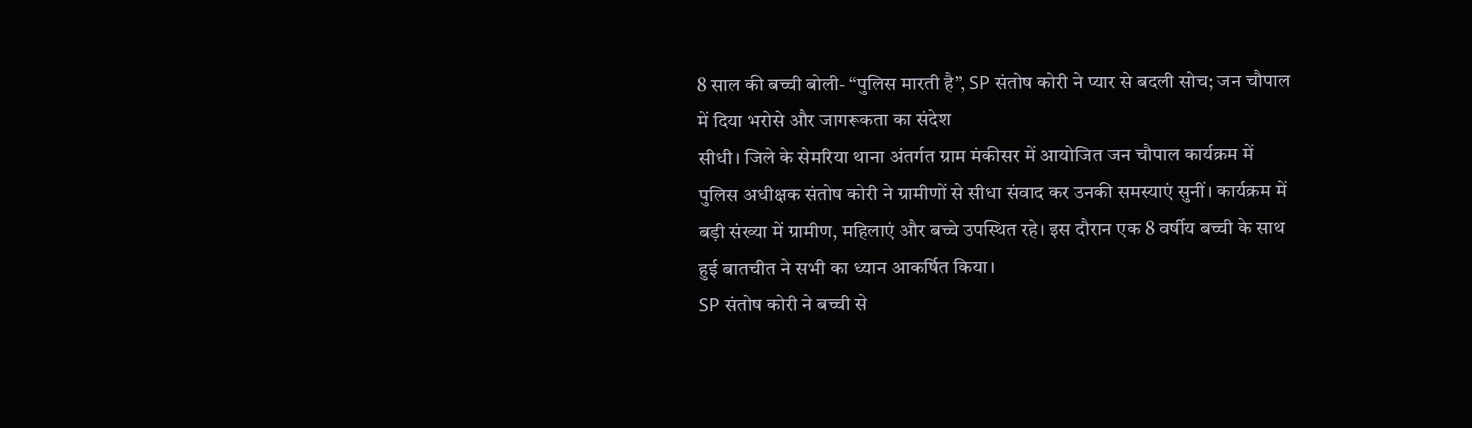8 साल की बच्ची बोली- “पुलिस मारती है”, SP संतोष कोरी ने प्यार से बदली सोच; जन चौपाल में दिया भरोसे और जागरूकता का संदेश
सीधी। जिले के सेमरिया थाना अंतर्गत ग्राम मंकीसर में आयोजित जन चौपाल कार्यक्रम में पुलिस अधीक्षक संतोष कोरी ने ग्रामीणों से सीधा संवाद कर उनकी समस्याएं सुनीं। कार्यक्रम में बड़ी संख्या में ग्रामीण, महिलाएं और बच्चे उपस्थित रहे। इस दौरान एक 8 वर्षीय बच्ची के साथ हुई बातचीत ने सभी का ध्यान आकर्षित किया।
SP संतोष कोरी ने बच्ची से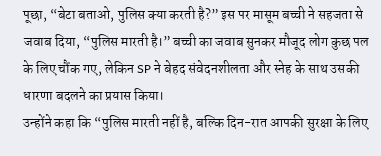पूछा, “बेटा बताओ, पुलिस क्या करती है?” इस पर मासूम बच्ची ने सहजता से जवाब दिया, “पुलिस मारती है।” बच्ची का जवाब सुनकर मौजूद लोग कुछ पल के लिए चौंक गए, लेकिन SP ने बेहद संवेदनशीलता और स्नेह के साथ उसकी धारणा बदलने का प्रयास किया।
उन्होंने कहा कि “पुलिस मारती नहीं है, बल्कि दिन-रात आपकी सुरक्षा के लिए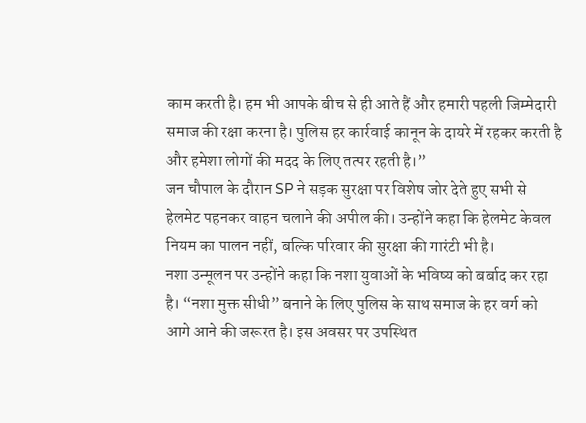काम करती है। हम भी आपके बीच से ही आते हैं और हमारी पहली जिम्मेदारी समाज की रक्षा करना है। पुलिस हर कार्रवाई कानून के दायरे में रहकर करती है और हमेशा लोगों की मदद के लिए तत्पर रहती है।”
जन चौपाल के दौरान SP ने सड़क सुरक्षा पर विशेष जोर देते हुए सभी से हेलमेट पहनकर वाहन चलाने की अपील की। उन्होंने कहा कि हेलमेट केवल नियम का पालन नहीं, बल्कि परिवार की सुरक्षा की गारंटी भी है।
नशा उन्मूलन पर उन्होंने कहा कि नशा युवाओं के भविष्य को बर्बाद कर रहा है। “नशा मुक्त सीधी” बनाने के लिए पुलिस के साथ समाज के हर वर्ग को आगे आने की जरूरत है। इस अवसर पर उपस्थित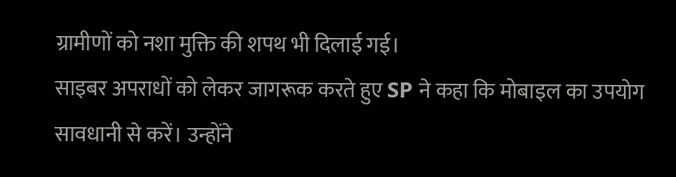ग्रामीणों को नशा मुक्ति की शपथ भी दिलाई गई।
साइबर अपराधों को लेकर जागरूक करते हुए SP ने कहा कि मोबाइल का उपयोग सावधानी से करें। उन्होंने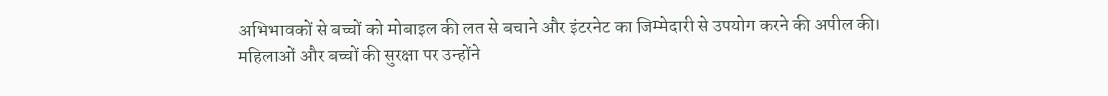अभिभावकों से बच्चों को मोबाइल की लत से बचाने और इंटरनेट का जिम्मेदारी से उपयोग करने की अपील की।
महिलाओं और बच्चों की सुरक्षा पर उन्होंने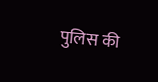पुलिस की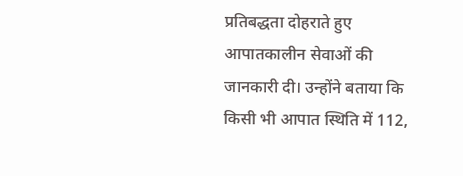प्रतिबद्धता दोहराते हुए आपातकालीन सेवाओं की जानकारी दी। उन्होंने बताया कि किसी भी आपात स्थिति में 112,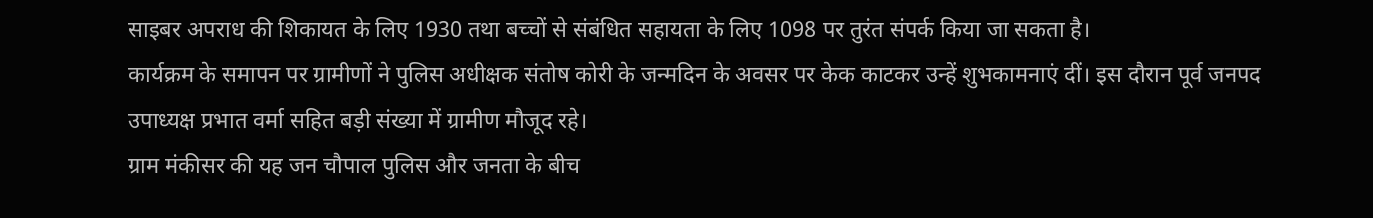साइबर अपराध की शिकायत के लिए 1930 तथा बच्चों से संबंधित सहायता के लिए 1098 पर तुरंत संपर्क किया जा सकता है।
कार्यक्रम के समापन पर ग्रामीणों ने पुलिस अधीक्षक संतोष कोरी के जन्मदिन के अवसर पर केक काटकर उन्हें शुभकामनाएं दीं। इस दौरान पूर्व जनपद उपाध्यक्ष प्रभात वर्मा सहित बड़ी संख्या में ग्रामीण मौजूद रहे।
ग्राम मंकीसर की यह जन चौपाल पुलिस और जनता के बीच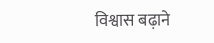विश्वास बढ़ाने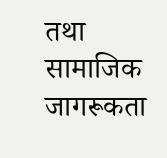तथा सामाजिक जागरूकता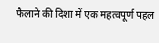फैलाने की दिशा में एक महत्वपूर्ण पहल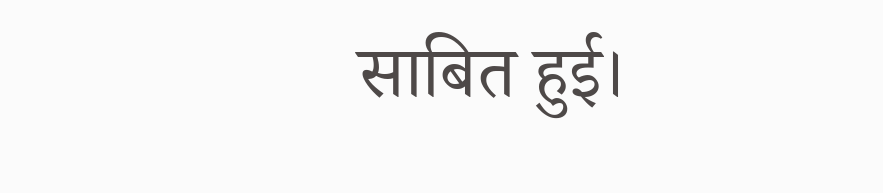साबित हुई।